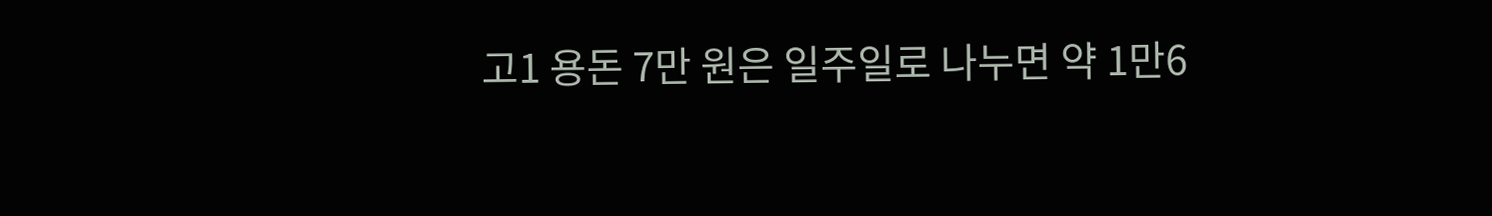고1 용돈 7만 원은 일주일로 나누면 약 1만6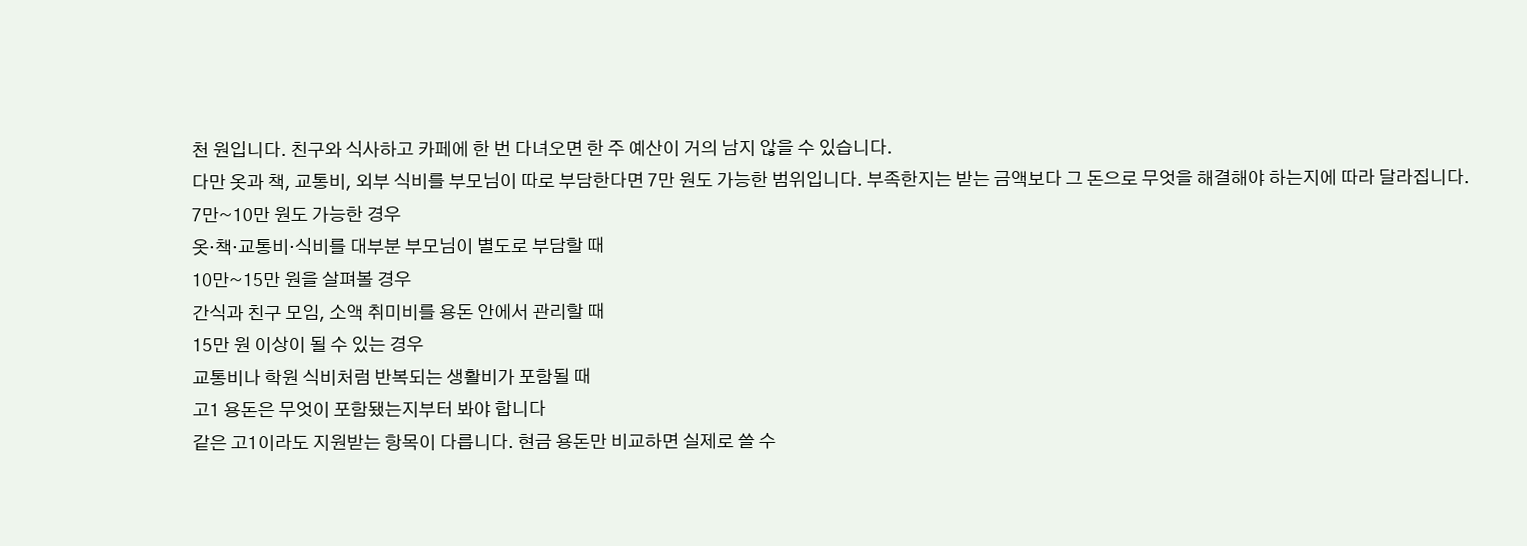천 원입니다. 친구와 식사하고 카페에 한 번 다녀오면 한 주 예산이 거의 남지 않을 수 있습니다.
다만 옷과 책, 교통비, 외부 식비를 부모님이 따로 부담한다면 7만 원도 가능한 범위입니다. 부족한지는 받는 금액보다 그 돈으로 무엇을 해결해야 하는지에 따라 달라집니다.
7만~10만 원도 가능한 경우
옷·책·교통비·식비를 대부분 부모님이 별도로 부담할 때
10만~15만 원을 살펴볼 경우
간식과 친구 모임, 소액 취미비를 용돈 안에서 관리할 때
15만 원 이상이 될 수 있는 경우
교통비나 학원 식비처럼 반복되는 생활비가 포함될 때
고1 용돈은 무엇이 포함됐는지부터 봐야 합니다
같은 고1이라도 지원받는 항목이 다릅니다. 현금 용돈만 비교하면 실제로 쓸 수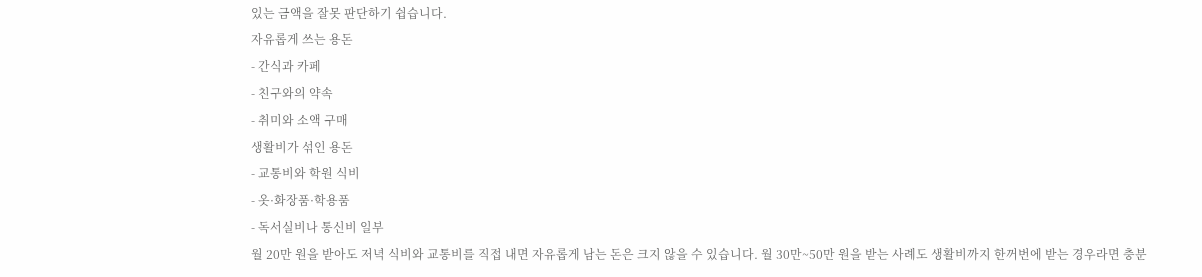있는 금액을 잘못 판단하기 쉽습니다.
자유롭게 쓰는 용돈
- 간식과 카페
- 친구와의 약속
- 취미와 소액 구매
생활비가 섞인 용돈
- 교통비와 학원 식비
- 옷·화장품·학용품
- 독서실비나 통신비 일부
월 20만 원을 받아도 저녁 식비와 교통비를 직접 내면 자유롭게 남는 돈은 크지 않을 수 있습니다. 월 30만~50만 원을 받는 사례도 생활비까지 한꺼번에 받는 경우라면 충분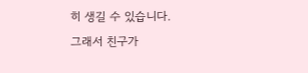히 생길 수 있습니다.
그래서 친구가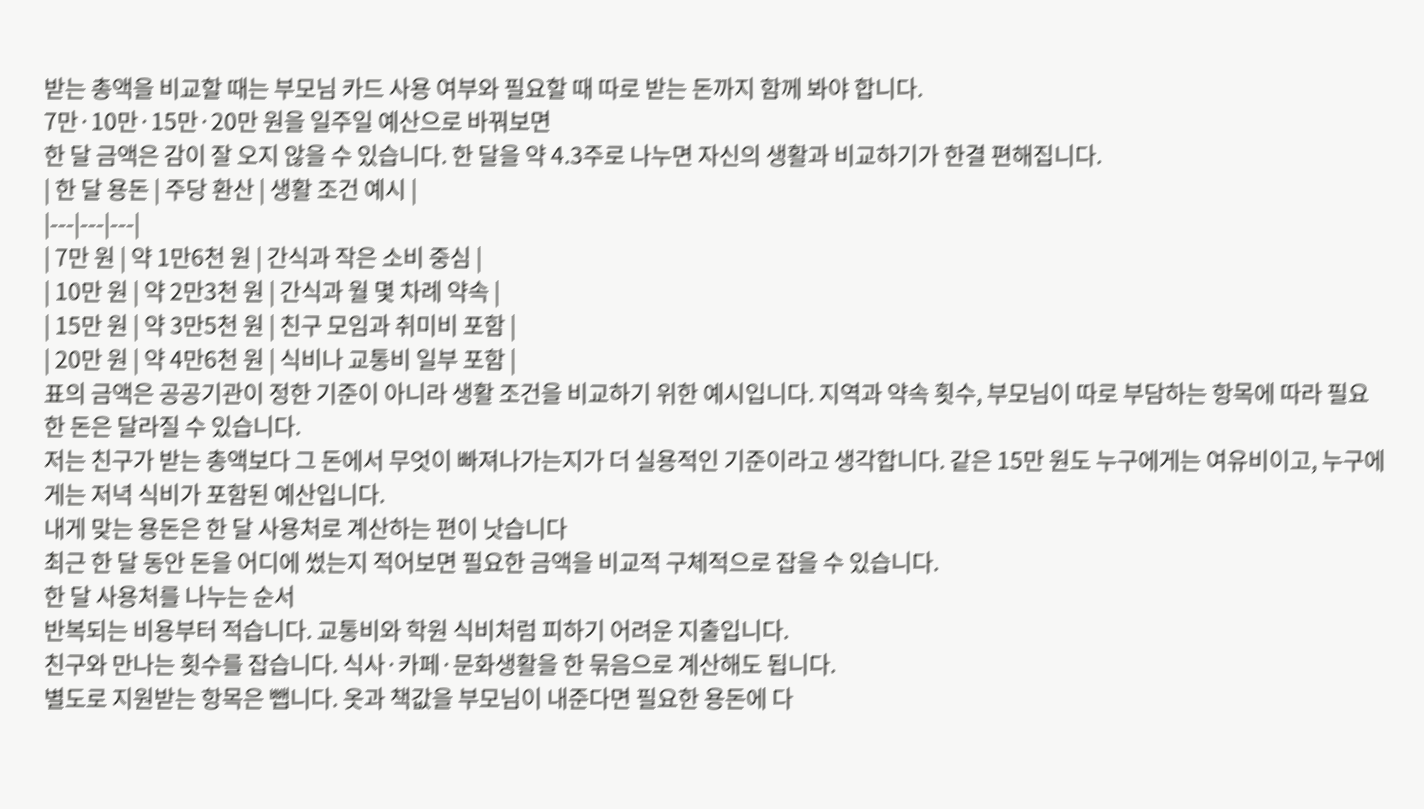받는 총액을 비교할 때는 부모님 카드 사용 여부와 필요할 때 따로 받는 돈까지 함께 봐야 합니다.
7만·10만·15만·20만 원을 일주일 예산으로 바꿔보면
한 달 금액은 감이 잘 오지 않을 수 있습니다. 한 달을 약 4.3주로 나누면 자신의 생활과 비교하기가 한결 편해집니다.
| 한 달 용돈 | 주당 환산 | 생활 조건 예시 |
|---|---|---|
| 7만 원 | 약 1만6천 원 | 간식과 작은 소비 중심 |
| 10만 원 | 약 2만3천 원 | 간식과 월 몇 차례 약속 |
| 15만 원 | 약 3만5천 원 | 친구 모임과 취미비 포함 |
| 20만 원 | 약 4만6천 원 | 식비나 교통비 일부 포함 |
표의 금액은 공공기관이 정한 기준이 아니라 생활 조건을 비교하기 위한 예시입니다. 지역과 약속 횟수, 부모님이 따로 부담하는 항목에 따라 필요한 돈은 달라질 수 있습니다.
저는 친구가 받는 총액보다 그 돈에서 무엇이 빠져나가는지가 더 실용적인 기준이라고 생각합니다. 같은 15만 원도 누구에게는 여유비이고, 누구에게는 저녁 식비가 포함된 예산입니다.
내게 맞는 용돈은 한 달 사용처로 계산하는 편이 낫습니다
최근 한 달 동안 돈을 어디에 썼는지 적어보면 필요한 금액을 비교적 구체적으로 잡을 수 있습니다.
한 달 사용처를 나누는 순서
반복되는 비용부터 적습니다. 교통비와 학원 식비처럼 피하기 어려운 지출입니다.
친구와 만나는 횟수를 잡습니다. 식사·카페·문화생활을 한 묶음으로 계산해도 됩니다.
별도로 지원받는 항목은 뺍니다. 옷과 책값을 부모님이 내준다면 필요한 용돈에 다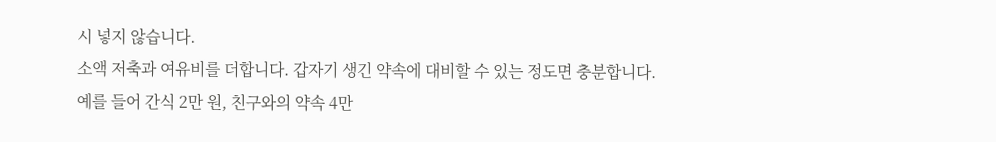시 넣지 않습니다.
소액 저축과 여유비를 더합니다. 갑자기 생긴 약속에 대비할 수 있는 정도면 충분합니다.
예를 들어 간식 2만 원, 친구와의 약속 4만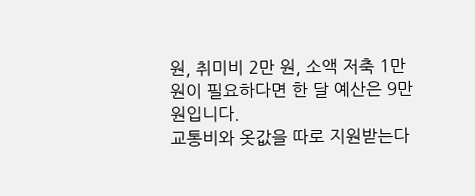원, 취미비 2만 원, 소액 저축 1만 원이 필요하다면 한 달 예산은 9만 원입니다.
교통비와 옷값을 따로 지원받는다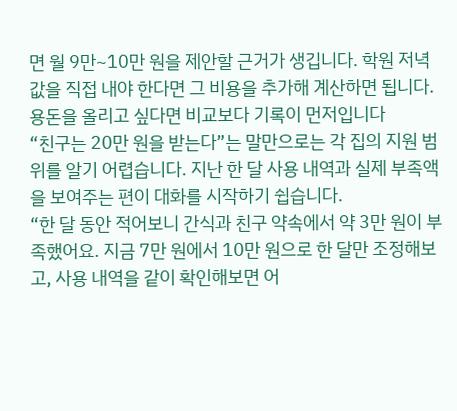면 월 9만~10만 원을 제안할 근거가 생깁니다. 학원 저녁값을 직접 내야 한다면 그 비용을 추가해 계산하면 됩니다.
용돈을 올리고 싶다면 비교보다 기록이 먼저입니다
“친구는 20만 원을 받는다”는 말만으로는 각 집의 지원 범위를 알기 어렵습니다. 지난 한 달 사용 내역과 실제 부족액을 보여주는 편이 대화를 시작하기 쉽습니다.
“한 달 동안 적어보니 간식과 친구 약속에서 약 3만 원이 부족했어요. 지금 7만 원에서 10만 원으로 한 달만 조정해보고, 사용 내역을 같이 확인해보면 어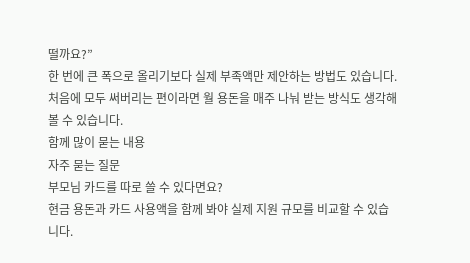떨까요?”
한 번에 큰 폭으로 올리기보다 실제 부족액만 제안하는 방법도 있습니다. 처음에 모두 써버리는 편이라면 월 용돈을 매주 나눠 받는 방식도 생각해볼 수 있습니다.
함께 많이 묻는 내용
자주 묻는 질문
부모님 카드를 따로 쓸 수 있다면요?
현금 용돈과 카드 사용액을 함께 봐야 실제 지원 규모를 비교할 수 있습니다.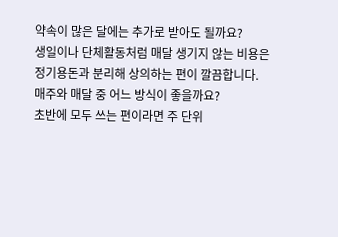약속이 많은 달에는 추가로 받아도 될까요?
생일이나 단체활동처럼 매달 생기지 않는 비용은 정기용돈과 분리해 상의하는 편이 깔끔합니다.
매주와 매달 중 어느 방식이 좋을까요?
초반에 모두 쓰는 편이라면 주 단위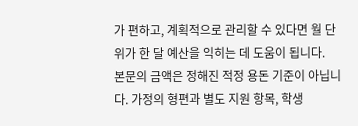가 편하고, 계획적으로 관리할 수 있다면 월 단위가 한 달 예산을 익히는 데 도움이 됩니다.
본문의 금액은 정해진 적정 용돈 기준이 아닙니다. 가정의 형편과 별도 지원 항목, 학생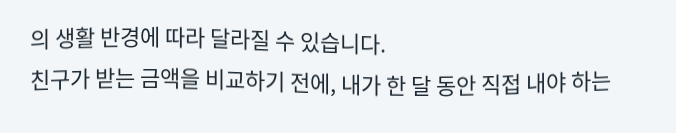의 생활 반경에 따라 달라질 수 있습니다.
친구가 받는 금액을 비교하기 전에, 내가 한 달 동안 직접 내야 하는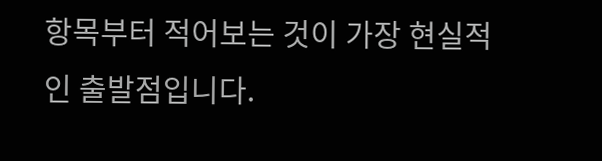항목부터 적어보는 것이 가장 현실적인 출발점입니다.